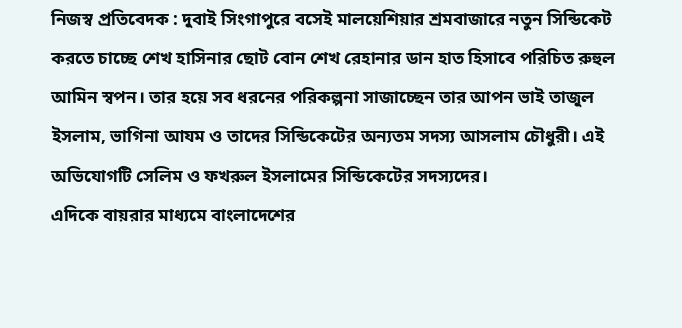নিজস্ব প্রতিবেদক : দুবাই সিংগাপুরে বসেই মালয়েশিয়ার শ্রমবাজারে নতুন সিন্ডিকেট করতে চাচ্ছে শেখ হাসিনার ছোট বোন শেখ রেহানার ডান হাত হিসাবে পরিচিত রুহুল আমিন স্বপন। তার হয়ে সব ধরনের পরিকল্পনা সাজাচ্ছেন তার আপন ভাই তাজুল ইসলাম, ভাগিনা আযম ও তাদের সিন্ডিকেটের অন্যতম সদস্য আসলাম চৌধুরী। এই অভিযোগটি সেলিম ও ফখরুল ইসলামের সিন্ডিকেটের সদস্যদের।
এদিকে বায়রার মাধ্যমে বাংলাদেশের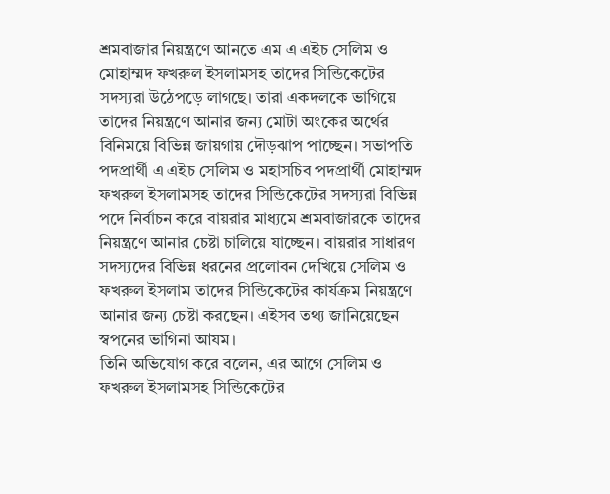শ্রমবাজার নিয়ন্ত্রণে আনতে এম এ এইচ সেলিম ও মোহাম্মদ ফখরুল ইসলামসহ তাদের সিন্ডিকেটের সদস্যরা উঠেপড়ে লাগছে। তারা একদলকে ভাগিয়ে তাদের নিয়ন্ত্রণে আনার জন্য মোটা অংকের অর্থের বিনিময়ে বিভিন্ন জায়গায় দৌড়ঝাপ পাচ্ছেন। সভাপতি পদপ্রার্থী এ এইচ সেলিম ও মহাসচিব পদপ্রার্থী মোহাম্মদ ফখরুল ইসলামসহ তাদের সিন্ডিকেটের সদস্যরা বিভিন্ন পদে নির্বাচন করে বায়রার মাধ্যমে শ্রমবাজারকে তাদের নিয়ন্ত্রণে আনার চেষ্টা চালিয়ে যাচ্ছেন। বায়রার সাধারণ সদস্যদের বিভিন্ন ধরনের প্রলোবন দেখিয়ে সেলিম ও ফখরুল ইসলাম তাদের সিন্ডিকেটের কার্যক্রম নিয়ন্ত্রণে আনার জন্য চেষ্টা করছেন। এইসব তথ্য জানিয়েছেন স্বপনের ভাগিনা আযম।
তিনি অভিযোগ করে বলেন, এর আগে সেলিম ও ফখরুল ইসলামসহ সিন্ডিকেটের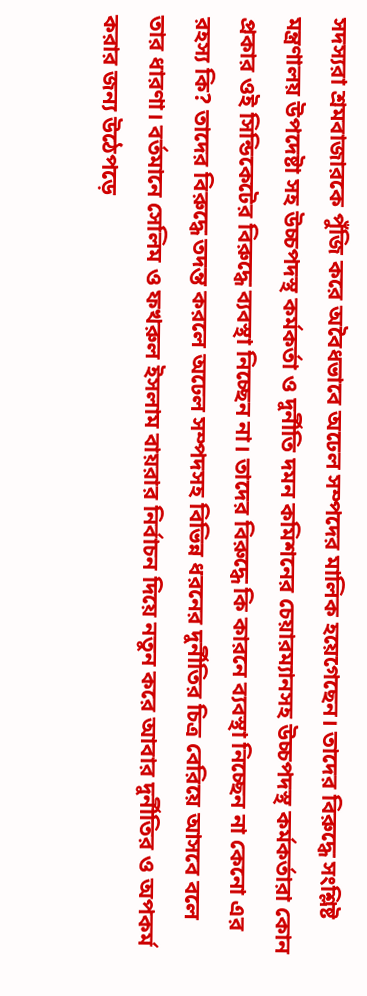সদস্যরা শ্রমবাজারকে পুঁজি করে অবৈধভাবে অঢেল সম্পদের মালিক হয়েগেছেন। তাদের বিরুদ্ধে সংশ্লিষ্ট মন্ত্রণালয় উপদেষ্টা সহ উচ্চপদস্থ কর্মকর্তা ও দুর্নীতি দমন কমিশনের চেয়ারম্যানসহ উচ্চপদস্থ কর্মকর্তারা কোন প্রকার ওই সিন্ডিকেটের বিরুদ্ধে ব্যবস্থা নিচ্ছেন না। তাদের বিরুদ্ধে কি কারনে ব্যবস্থা নিচ্ছেন না কেনো এর রহস্য কি? তাদের বিরুদ্ধে তদন্ত করলে অঢেল সম্পদসহ বিভিন্ন ধরনের দুর্নীতির চিত্র বেরিয়ে আসবে বলে তার ধারণা। বর্তমানে সেলিম ও ফখরুল ইসলাম বায়রার নির্বাচন দিয়ে নতুন করে আবার দুর্নীতির ও অপকর্ম করার জন্য উঠেপড়ে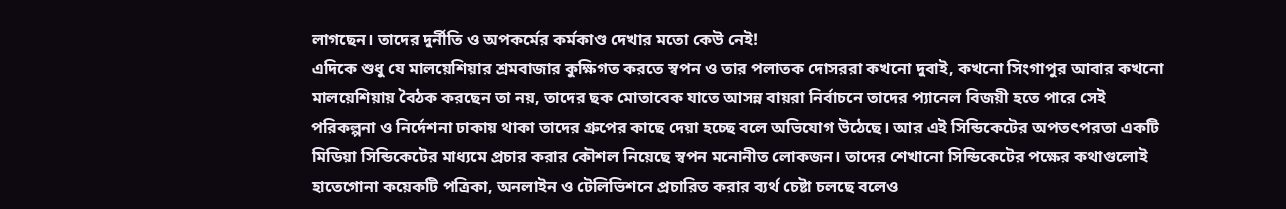লাগছেন। তাদের দুর্নীতি ও অপকর্মের কর্মকাণ্ড দেখার মতো কেউ নেই!
এদিকে শুধু যে মালয়েশিয়ার শ্রমবাজার কুক্ষিগত করতে স্বপন ও তার পলাতক দোসররা কখনো দুবাই, কখনো সিংগাপুর আবার কখনো মালয়েশিয়ায় বৈঠক করছেন তা নয়, তাদের ছক মোতাবেক যাতে আসন্ন বায়রা নির্বাচনে তাদের প্যানেল বিজয়ী হতে পারে সেই পরিকল্পনা ও নির্দেশনা ঢাকায় থাকা তাদের গ্রুপের কাছে দেয়া হচ্ছে বলে অভিযোগ উঠেছে। আর এই সিন্ডিকেটের অপতৎপরতা একটি মিডিয়া সিন্ডিকেটের মাধ্যমে প্রচার করার কৌশল নিয়েছে স্বপন মনোনীত লোকজন। তাদের শেখানো সিন্ডিকেটের পক্ষের কথাগুলোই হাতেগোনা কয়েকটি পত্রিকা, অনলাইন ও টেলিভিশনে প্রচারিত করার ব্যর্থ চেষ্টা চলছে বলেও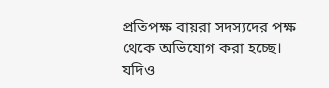প্রতিপক্ষ বায়রা সদস্যদের পক্ষ থেকে অভিযোগ করা হচ্ছে।
যদিও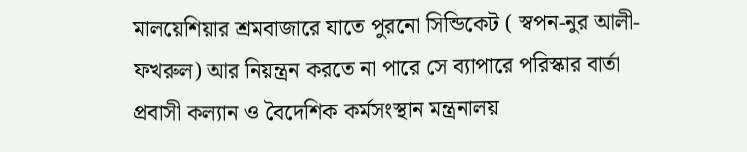মালয়েশিয়ার শ্রমবাজারে যাতে পুরনো সিন্ডিকেট ( স্বপন-নুর আলী-ফখরুল) আর নিয়ন্ত্রন করতে না পারে সে ব্যাপারে পরিস্কার বার্তা প্রবাসী কল্যান ও বৈদেশিক কর্মসংস্থান মন্ত্রনালয়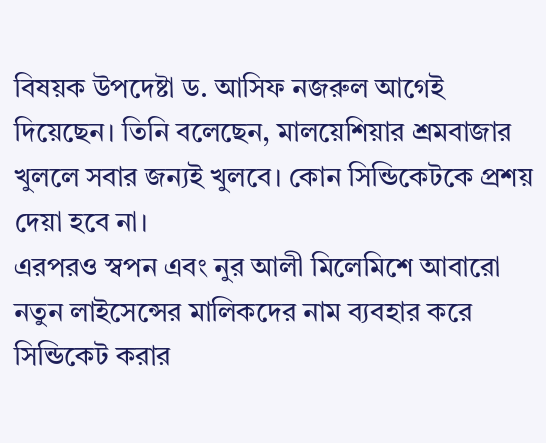বিষয়ক উপদেষ্টা ড. আসিফ নজরুল আগেই দিয়েছেন। তিনি বলেছেন, মালয়েশিয়ার শ্রমবাজার খুললে সবার জন্যই খুলবে। কোন সিন্ডিকেটকে প্রশয় দেয়া হবে না।
এরপরও স্বপন এবং নুর আলী মিলেমিশে আবারো নতুন লাইসেন্সের মালিকদের নাম ব্যবহার করে সিন্ডিকেট করার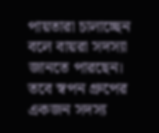পায়তারা চালাচ্ছেন বলে বায়রা সদস্যা জানতে পারছেন। তবে স্বপন গ্রুপের একজন সদস্য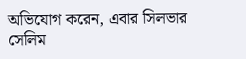অভিযোগ করেন, এবার সিলভার সেলিম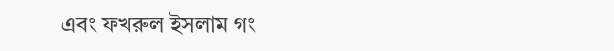এবং ফখরুল ইসলাম গং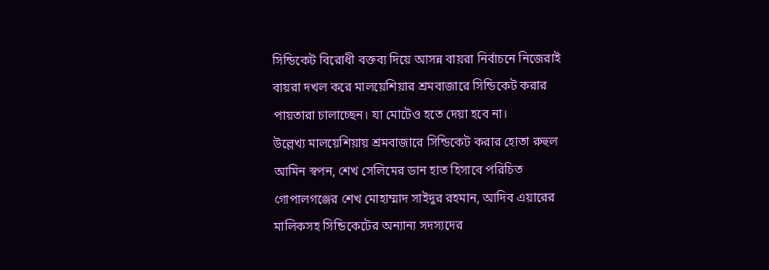সিন্ডিকেট বিরোধী বক্তব্য দিয়ে আসন্ন বায়রা নির্বাচনে নিজেরাই বায়রা দখল করে মালয়েশিয়ার শ্রমবাজারে সিন্ডিকেট করার পায়তারা চালাচ্ছেন। যা মোটেও হতে দেয়া হবে না।
উল্লেখ্য মালয়েশিয়ায় শ্রমবাজারে সিন্ডিকেট করার হোতা রুহুল আমিন স্বপন, শেখ সেলিমের ডান হাত হিসাবে পরিচিত গোপালগঞ্জের শেখ মোহাম্মাদ সাইদুর রহমান, আদিব এয়ারের মালিকসহ সিন্ডিকেটের অন্যান্য সদস্যদের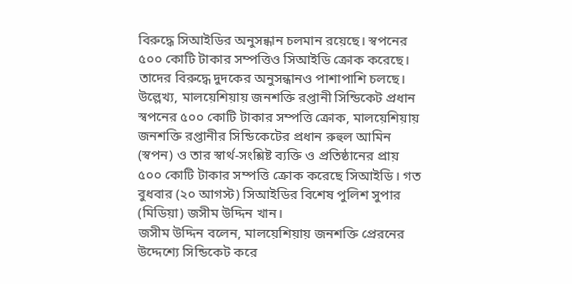বিরুদ্ধে সিআইডির অনুসন্ধান চলমান রয়েছে। স্বপনের ৫০০ কোটি টাকার সম্পত্তিও সিআইডি ক্রোক করেছে। তাদের বিরুদ্ধে দুদকের অনুসন্ধানও পাশাপাশি চলছে।
উল্লেখ্য, মালয়েশিয়ায় জনশক্তি রপ্তানী সিন্ডিকেট প্রধান স্বপনের ৫০০ কোটি টাকার সম্পত্তি ক্রোক, মালয়েশিয়ায় জনশক্তি রপ্তানীর সিন্ডিকেটের প্রধান রুহুল আমিন (স্বপন) ও তার স্বার্থ-সংশ্লিষ্ট ব্যক্তি ও প্রতিষ্ঠানের প্রায় ৫০০ কোটি টাকার সম্পত্তি ক্রোক করেছে সিআইডি। গত বুধবার (২০ আগস্ট) সিআইডির বিশেষ পুলিশ সুপার (মিডিয়া) জসীম উদ্দিন খান।
জসীম উদ্দিন বলেন, মালয়েশিয়ায় জনশক্তি প্রেরনের উদ্দেশ্যে সিন্ডিকেট করে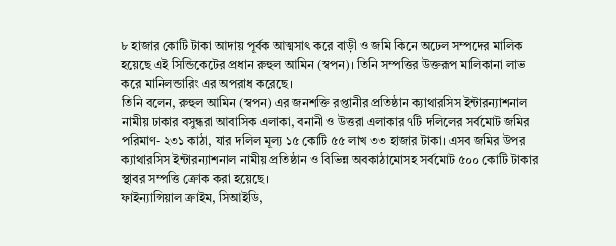৮ হাজার কোটি টাকা আদায় পূর্বক আত্মসাৎ করে বাড়ী ও জমি কিনে অঢেল সম্পদের মালিক হয়েছে এই সিন্ডিকেটের প্রধান রুহুল আমিন (স্বপন)। তিনি সম্পত্তির উক্তরূপ মালিকানা লাভ করে মানিলন্ডারিং এর অপরাধ করেছে।
তিনি বলেন, রুহুল আমিন (স্বপন) এর জনশক্তি রপ্তানীর প্রতিষ্ঠান ক্যাথারসিস ইন্টারন্যাশনাল নামীয় ঢাকার বসুন্ধরা আবাসিক এলাকা, বনানী ও উত্তরা এলাকার ৭টি দলিলের সর্বমোট জমির পরিমাণ- ২৩১ কাঠা, যার দলিল মূল্য ১৫ কোটি ৫৫ লাখ ৩৩ হাজার টাকা। এসব জমির উপর ক্যাথারসিস ইন্টারন্যাশনাল নামীয় প্রতিষ্ঠান ও বিভিন্ন অবকাঠামোসহ সর্বমোট ৫০০ কোটি টাকার স্থাবর সম্পত্তি ক্রোক করা হয়েছে।
ফাইন্যান্সিয়াল ক্রাইম, সিআইডি,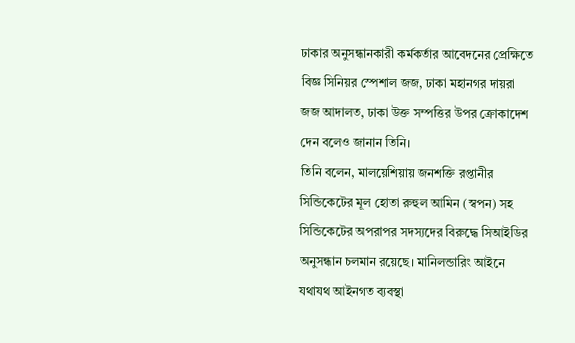ঢাকার অনুসন্ধানকারী কর্মকর্তার আবেদনের প্রেক্ষিতে বিজ্ঞ সিনিয়র স্পেশাল জজ, ঢাকা মহানগর দায়রা জজ আদালত, ঢাকা উক্ত সম্পত্তির উপর ক্রোকাদেশ দেন বলেও জানান তিনি।
তিনি বলেন, মালয়েশিয়ায় জনশক্তি রপ্তানীর সিন্ডিকেটের মূল হোতা রুহুল আমিন (স্বপন) সহ সিন্ডিকেটের অপরাপর সদস্যদের বিরুদ্ধে সিআইডির অনুসন্ধান চলমান রয়েছে। মানিলন্ডারিং আইনে যথাযথ আইনগত ব্যবস্থা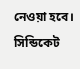নেওয়া হবে।
সিন্ডিকেট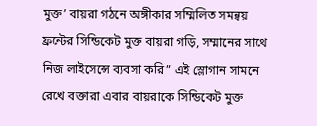মুক্ত’ বায়রা গঠনে অঙ্গীকার সম্মিলিত সমন্বয় ফ্রন্টের সিন্ডিকেট মুক্ত বায়রা গড়ি, সম্মানের সাথে নিজ লাইসেন্সে ব্যবসা করি” এই স্লোগান সামনে রেখে বক্তারা এবার বায়রাকে সিন্ডিকেট মুক্ত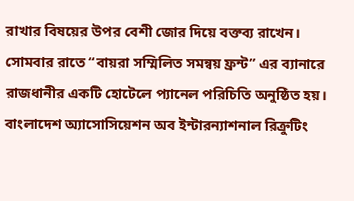রাখার বিষয়ের উপর বেশী জোর দিয়ে বক্তব্য রাখেন।
সোমবার রাতে “বায়রা সম্মিলিত সমন্বয় ফ্রন্ট” এর ব্যানারে রাজধানীর একটি হোটেলে প্যানেল পরিচিতি অনুষ্ঠিত হয়। বাংলাদেশ অ্যাসোসিয়েশন অব ইন্টারন্যাশনাল রিক্রুটিং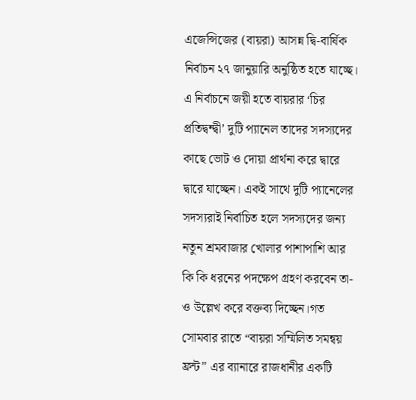এজেন্সিজের (বায়রা) আসন্ন দ্বি-বার্ষিক নির্বাচন ২৭ জানুয়ারি অনুষ্ঠিত হতে যাচ্ছে। এ নির্বাচনে জয়ী হতে বায়রার ‘চির প্রতিদ্বন্দ্বী’ দুটি প্যানেল তাদের সদস্যদের কাছে ভোট ও দোয়া প্রার্থনা করে দ্বারে দ্বারে যাচ্ছেন। একই সাথে দুটি প্যানেলের সদস্যরাই নির্বাচিত হলে সদস্যদের জন্য নতুন শ্রমবাজার খোলার পাশাপাশি আর কি কি ধরনের পদক্ষেপ গ্রহণ করবেন তা-ও উল্লেখ করে বক্তব্য দিচ্ছেন।গত সোমবার রাতে “বায়রা সম্মিলিত সমন্বয় ফ্রন্ট” এর ব্যানারে রাজধানীর একটি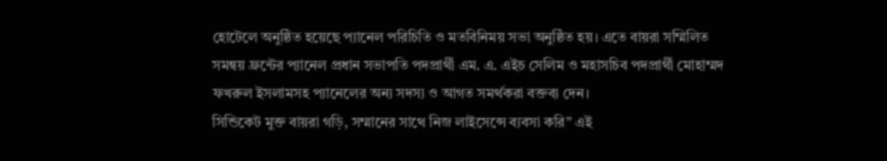হোটেলে অনুষ্ঠিত হয়েছে প্যানেল পরিচিতি ও মতবিনিময় সভা অনুষ্ঠিত হয়। এতে বায়রা সম্মিলিত সমন্বয় ফ্রন্টের প্যানেল প্রধান সভাপতি পদপ্রার্থী এম. এ. এইচ সেলিম ও মহাসচিব পদপ্রার্থী মোহাম্মদ ফখরুল ইসলামসহ প্যানেলের অন্য সদস্য ও আগত সমর্থকরা বক্তব্য দেন।
সিন্ডিকেট মুক্ত বায়রা গড়ি, সম্মানের সাথে নিজ লাইসেন্সে ব্যবসা করি” এই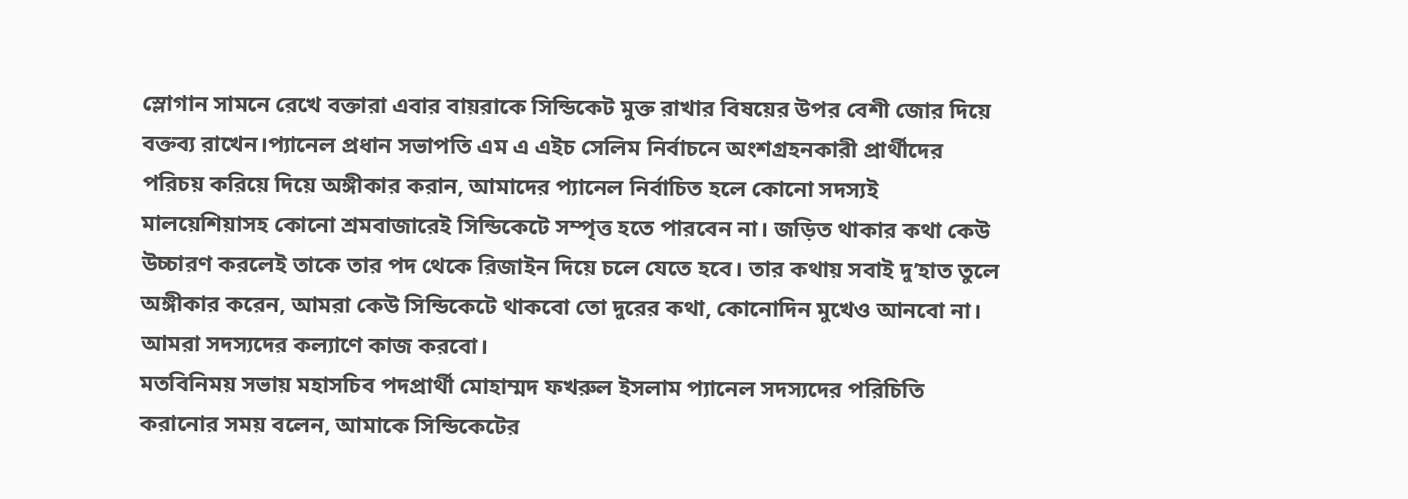স্লোগান সামনে রেখে বক্তারা এবার বায়রাকে সিন্ডিকেট মুক্ত রাখার বিষয়ের উপর বেশী জোর দিয়ে বক্তব্য রাখেন।প্যানেল প্রধান সভাপতি এম এ এইচ সেলিম নির্বাচনে অংশগ্রহনকারী প্রার্থীদের পরিচয় করিয়ে দিয়ে অঙ্গীকার করান, আমাদের প্যানেল নির্বাচিত হলে কোনো সদস্যই মালয়েশিয়াসহ কোনো শ্রমবাজারেই সিন্ডিকেটে সম্পৃত্ত হতে পারবেন না। জড়িত থাকার কথা কেউ উচ্চারণ করলেই তাকে তার পদ থেকে রিজাইন দিয়ে চলে যেতে হবে। তার কথায় সবাই দু’হাত তুলে অঙ্গীকার করেন, আমরা কেউ সিন্ডিকেটে থাকবো তো দুরের কথা, কোনোদিন মুখেও আনবো না। আমরা সদস্যদের কল্যাণে কাজ করবো।
মতবিনিময় সভায় মহাসচিব পদপ্রার্থী মোহাম্মদ ফখরুল ইসলাম প্যানেল সদস্যদের পরিচিতি করানোর সময় বলেন, আমাকে সিন্ডিকেটের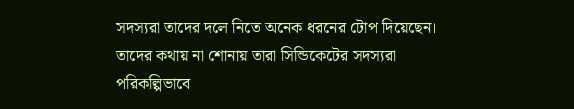সদস্যরা তাদের দলে নিতে অনেক ধরনের টোপ দিয়েছেন। তাদের কথায় না শোনায় তারা সিন্ডিকেটের সদস্যরা পরিকল্পিভাবে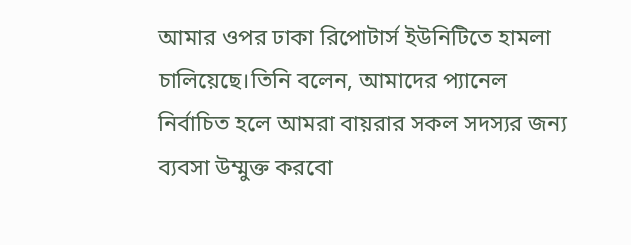আমার ওপর ঢাকা রিপোটার্স ইউনিটিতে হামলা চালিয়েছে।তিনি বলেন, আমাদের প্যানেল নির্বাচিত হলে আমরা বায়রার সকল সদস্যর জন্য ব্যবসা উম্মুক্ত করবো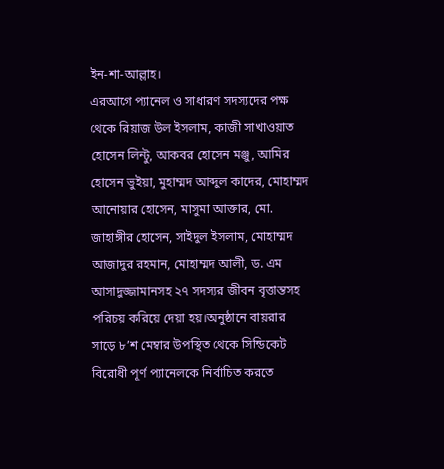ইন-শা-আল্লাহ।
এরআগে প্যানেল ও সাধারণ সদস্যদের পক্ষ থেকে রিয়াজ উল ইসলাম, কাজী সাখাওয়াত হোসেন লিন্টু, আকবর হোসেন মঞ্জু, আমির হোসেন ভুইয়া, মুহাম্মদ আব্দুল কাদের, মোহাম্মদ আনোয়ার হোসেন, মাসুমা আক্তার, মো. জাহাঙ্গীর হোসেন, সাইদুল ইসলাম, মোহাম্মদ আজাদুর রহমান, মোহাম্মদ আলী, ড. এম আসাদুজ্জামানসহ ২৭ সদস্যর জীবন বৃত্তান্তসহ পরিচয় করিয়ে দেয়া হয়।অনুষ্ঠানে বায়রার সাড়ে ৮’শ মেম্বার উপস্থিত থেকে সিন্ডিকেট বিরোধী পূর্ণ প্যানেলকে নির্বাচিত করতে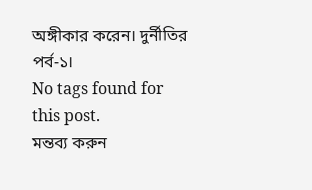অঙ্গীকার করেন। দুর্নীতির পর্ব-১।
No tags found for this post.
মন্তব্য করুন